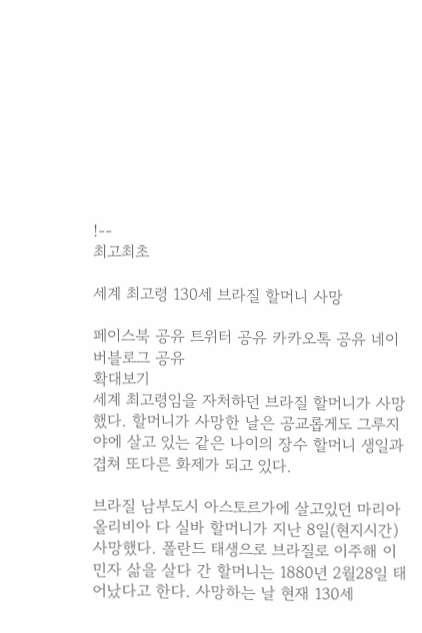!--
최고최초

세계 최고령 130세 브라질 할머니 사망

페이스북 공유 트위터 공유 카카오톡 공유 네이버블로그 공유
확대보기
세계 최고령임을 자처하던 브라질 할머니가 사망했다. 할머니가 사망한 날은 공교롭게도 그루지야에 살고 있는 같은 나이의 장수 할머니 생일과 겹쳐 또다른 화제가 되고 있다.

브라질 남부도시 아스토르가에 살고있던 마리아 올리비아 다 실바 할머니가 지난 8일(현지시간)사망했다. 폴란드 태생으로 브라질로 이주해 이민자 삶을 살다 간 할머니는 1880년 2월28일 태어났다고 한다. 사망하는 날 현재 130세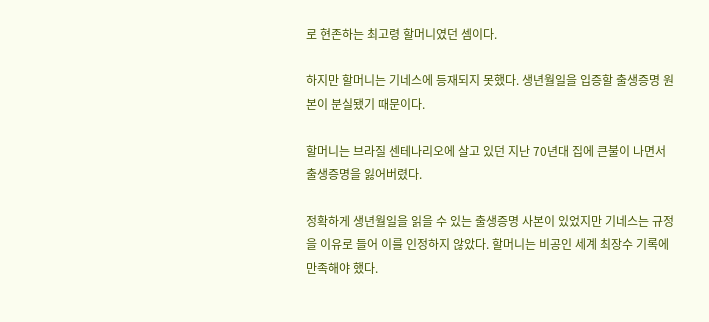로 현존하는 최고령 할머니였던 셈이다.

하지만 할머니는 기네스에 등재되지 못했다. 생년월일을 입증할 출생증명 원본이 분실됐기 때문이다.

할머니는 브라질 센테나리오에 살고 있던 지난 70년대 집에 큰불이 나면서 출생증명을 잃어버렸다.

정확하게 생년월일을 읽을 수 있는 출생증명 사본이 있었지만 기네스는 규정을 이유로 들어 이를 인정하지 않았다. 할머니는 비공인 세계 최장수 기록에 만족해야 했다.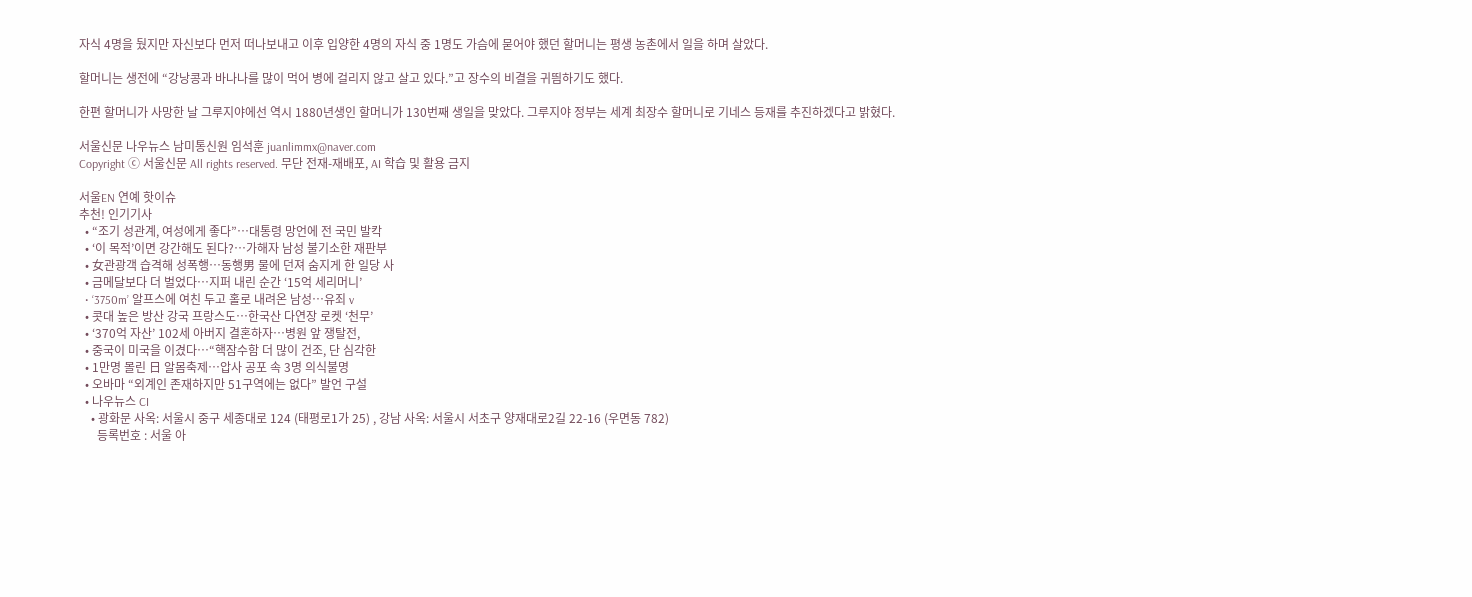자식 4명을 뒀지만 자신보다 먼저 떠나보내고 이후 입양한 4명의 자식 중 1명도 가슴에 묻어야 했던 할머니는 평생 농촌에서 일을 하며 살았다.

할머니는 생전에 “강낭콩과 바나나를 많이 먹어 병에 걸리지 않고 살고 있다.”고 장수의 비결을 귀띔하기도 했다.

한편 할머니가 사망한 날 그루지야에선 역시 1880년생인 할머니가 130번째 생일을 맞았다. 그루지야 정부는 세계 최장수 할머니로 기네스 등재를 추진하겠다고 밝혔다.

서울신문 나우뉴스 남미통신원 임석훈 juanlimmx@naver.com
Copyright ⓒ 서울신문 All rights reserved. 무단 전재-재배포, AI 학습 및 활용 금지

서울EN 연예 핫이슈
추천! 인기기사
  • “조기 성관계, 여성에게 좋다”…대통령 망언에 전 국민 발칵
  • ‘이 목적’이면 강간해도 된다?…가해자 남성 불기소한 재판부
  • 女관광객 습격해 성폭행…동행男 물에 던져 숨지게 한 일당 사
  • 금메달보다 더 벌었다…지퍼 내린 순간 ‘15억 세리머니’
  • ‘3750m’ 알프스에 여친 두고 홀로 내려온 남성…유죄 v
  • 콧대 높은 방산 강국 프랑스도…한국산 다연장 로켓 ‘천무’
  • ‘370억 자산’ 102세 아버지 결혼하자…병원 앞 쟁탈전,
  • 중국이 미국을 이겼다…“핵잠수함 더 많이 건조, 단 심각한
  • 1만명 몰린 日 알몸축제…압사 공포 속 3명 의식불명
  • 오바마 “외계인 존재하지만 51구역에는 없다” 발언 구설
  • 나우뉴스 CI
    • 광화문 사옥: 서울시 중구 세종대로 124 (태평로1가 25) , 강남 사옥: 서울시 서초구 양재대로2길 22-16 (우면동 782)
      등록번호 : 서울 아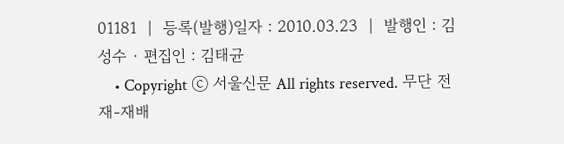01181  |  등록(발행)일자 : 2010.03.23  |  발행인 : 김성수 · 편집인 : 김태균
    • Copyright ⓒ 서울신문 All rights reserved. 무단 전재-재배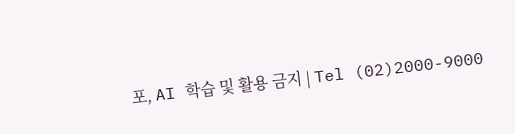포, AI 학습 및 활용 금지 | Tel (02)2000-9000